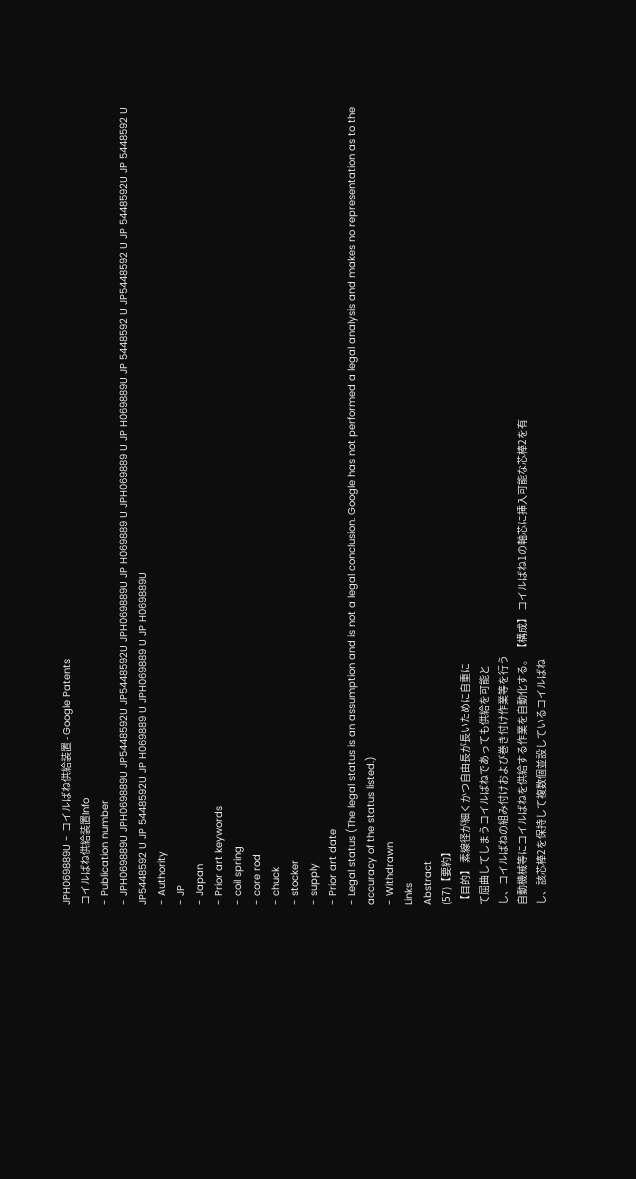JPH069889U - コイルばね供給装置 - Google Patents
コイルばね供給装置Info
- Publication number
- JPH069889U JPH069889U JP5448592U JP5448592U JPH069889U JP H069889 U JPH069889 U JP H069889U JP 5448592 U JP5448592 U JP 5448592U JP 5448592 U JP5448592 U JP 5448592U JP H069889 U JPH069889 U JP H069889U
- Authority
- JP
- Japan
- Prior art keywords
- coil spring
- core rod
- chuck
- stocker
- supply
- Prior art date
- Legal status (The legal status is an assumption and is not a legal conclusion. Google has not performed a legal analysis and makes no representation as to the accuracy of the status listed.)
- Withdrawn
Links
Abstract
(57)【要約】
【目的】 素線径が細くかつ自由長が長いために自重に
て屈曲してしまうコイルばねであっても供給を可能と
し、コイルばねの組み付けおよび巻き付け作業等を行う
自動機械等にコイルばねを供給する作業を自動化する。 【構成】 コイルばね1の軸芯に挿入可能な芯棒2を有
し、該芯棒2を保持して複数個並設しているコイルばね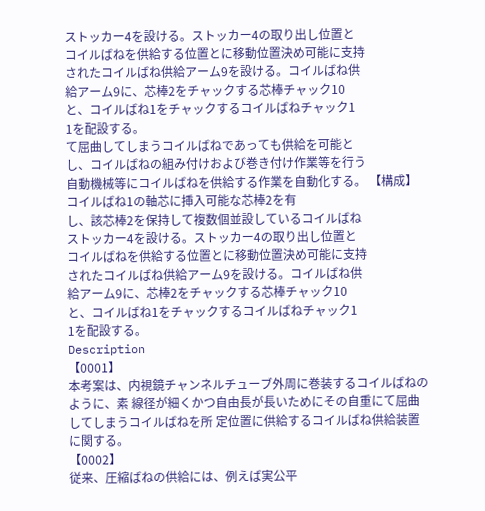ストッカー4を設ける。ストッカー4の取り出し位置と
コイルばねを供給する位置とに移動位置決め可能に支持
されたコイルばね供給アーム9を設ける。コイルばね供
給アーム9に、芯棒2をチャックする芯棒チャック10
と、コイルばね1をチャックするコイルばねチャック1
1を配設する。
て屈曲してしまうコイルばねであっても供給を可能と
し、コイルばねの組み付けおよび巻き付け作業等を行う
自動機械等にコイルばねを供給する作業を自動化する。 【構成】 コイルばね1の軸芯に挿入可能な芯棒2を有
し、該芯棒2を保持して複数個並設しているコイルばね
ストッカー4を設ける。ストッカー4の取り出し位置と
コイルばねを供給する位置とに移動位置決め可能に支持
されたコイルばね供給アーム9を設ける。コイルばね供
給アーム9に、芯棒2をチャックする芯棒チャック10
と、コイルばね1をチャックするコイルばねチャック1
1を配設する。
Description
【0001】
本考案は、内視鏡チャンネルチューブ外周に巻装するコイルばねのように、素 線径が細くかつ自由長が長いためにその自重にて屈曲してしまうコイルばねを所 定位置に供給するコイルばね供給装置に関する。
【0002】
従来、圧縮ばねの供給には、例えば実公平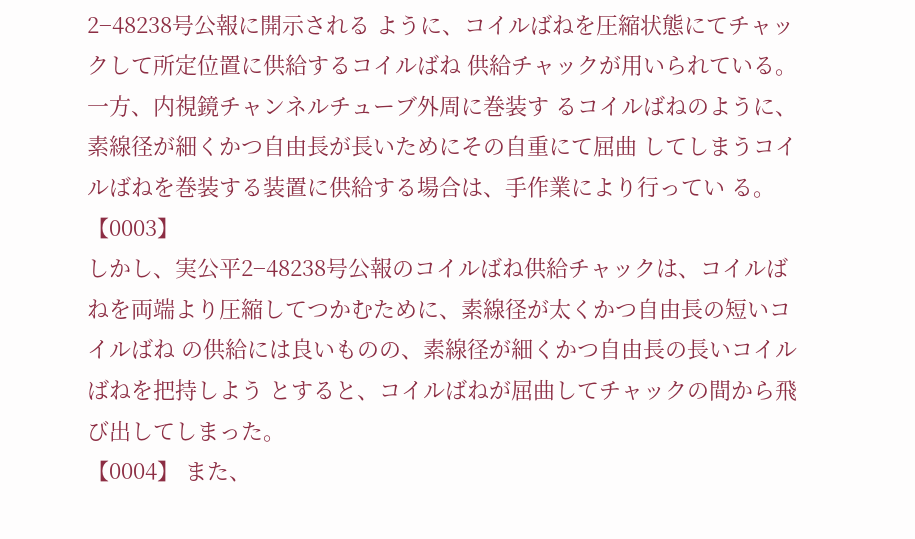2−48238号公報に開示される ように、コイルばねを圧縮状態にてチャックして所定位置に供給するコイルばね 供給チャックが用いられている。一方、内視鏡チャンネルチューブ外周に巻装す るコイルばねのように、素線径が細くかつ自由長が長いためにその自重にて屈曲 してしまうコイルばねを巻装する装置に供給する場合は、手作業により行ってい る。
【0003】
しかし、実公平2−48238号公報のコイルばね供給チャックは、コイルば ねを両端より圧縮してつかむために、素線径が太くかつ自由長の短いコイルばね の供給には良いものの、素線径が細くかつ自由長の長いコイルばねを把持しよう とすると、コイルばねが屈曲してチャックの間から飛び出してしまった。
【0004】 また、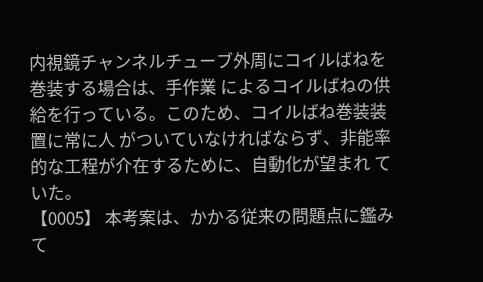内視鏡チャンネルチューブ外周にコイルばねを巻装する場合は、手作業 によるコイルばねの供給を行っている。このため、コイルばね巻装装置に常に人 がついていなければならず、非能率的な工程が介在するために、自動化が望まれ ていた。
【0005】 本考案は、かかる従来の問題点に鑑みて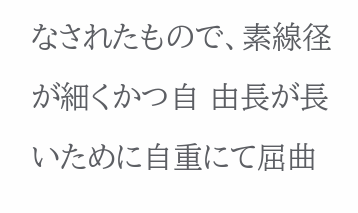なされたもので、素線径が細くかつ自 由長が長いために自重にて屈曲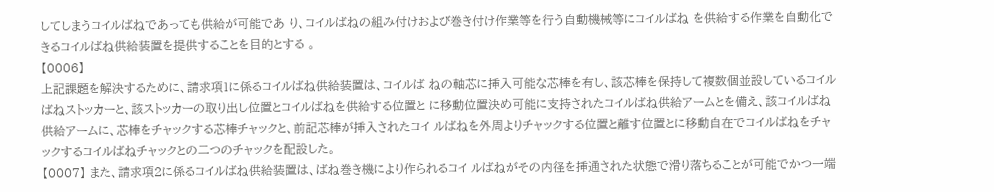してしまうコイルばねであっても供給が可能であ り、コイルばねの組み付けおよび巻き付け作業等を行う自動機械等にコイルばね を供給する作業を自動化できるコイルばね供給装置を提供することを目的とする 。
【0006】
上記課題を解決するために、請求項1に係るコイルばね供給装置は、コイルば ねの軸芯に挿入可能な芯棒を有し、該芯棒を保持して複数個並設しているコイル ばねストッカーと、該ストッカーの取り出し位置とコイルばねを供給する位置と に移動位置決め可能に支持されたコイルばね供給アームとを備え、該コイルばね 供給アームに、芯棒をチャックする芯棒チャックと、前記芯棒が挿入されたコイ ルばねを外周よりチャックする位置と離す位置とに移動自在でコイルばねをチャ ックするコイルばねチャックとの二つのチャックを配設した。
【0007】 また、請求項2に係るコイルばね供給装置は、ばね巻き機により作られるコイ ルばねがその内径を挿通された状態で滑り落ちることが可能でかつ一端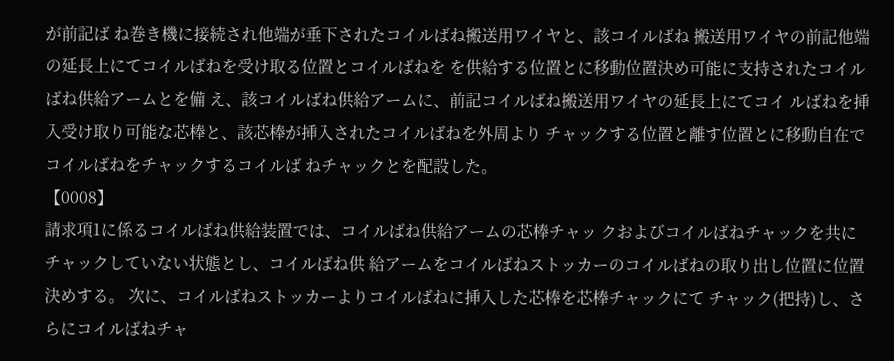が前記ば ね巻き機に接続され他端が垂下されたコイルばね搬送用ワイヤと、該コイルばね 搬送用ワイヤの前記他端の延長上にてコイルばねを受け取る位置とコイルばねを を供給する位置とに移動位置決め可能に支持されたコイルばね供給アームとを備 え、該コイルばね供給アームに、前記コイルばね搬送用ワイヤの延長上にてコイ ルばねを挿入受け取り可能な芯棒と、該芯棒が挿入されたコイルばねを外周より チャックする位置と離す位置とに移動自在でコイルばねをチャックするコイルば ねチャックとを配設した。
【0008】
請求項1に係るコイルばね供給装置では、コイルばね供給アームの芯棒チャッ クおよびコイルばねチャックを共にチャックしていない状態とし、コイルばね供 給アームをコイルばねストッカーのコイルばねの取り出し位置に位置決めする。 次に、コイルばねストッカーよりコイルばねに挿入した芯棒を芯棒チャックにて チャック(把持)し、さらにコイルばねチャ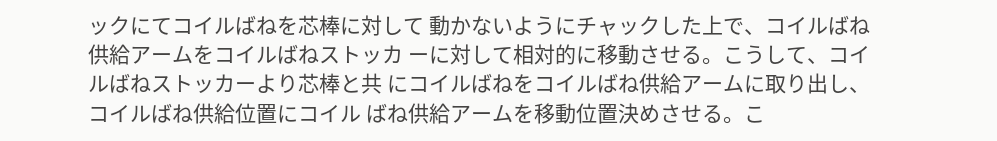ックにてコイルばねを芯棒に対して 動かないようにチャックした上で、コイルばね供給アームをコイルばねストッカ ーに対して相対的に移動させる。こうして、コイルばねストッカーより芯棒と共 にコイルばねをコイルばね供給アームに取り出し、コイルばね供給位置にコイル ばね供給アームを移動位置決めさせる。こ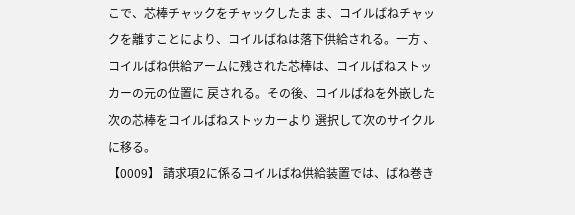こで、芯棒チャックをチャックしたま ま、コイルばねチャックを離すことにより、コイルばねは落下供給される。一方 、コイルばね供給アームに残された芯棒は、コイルばねストッカーの元の位置に 戻される。その後、コイルばねを外嵌した次の芯棒をコイルばねストッカーより 選択して次のサイクルに移る。
【0009】 請求項2に係るコイルばね供給装置では、ばね巻き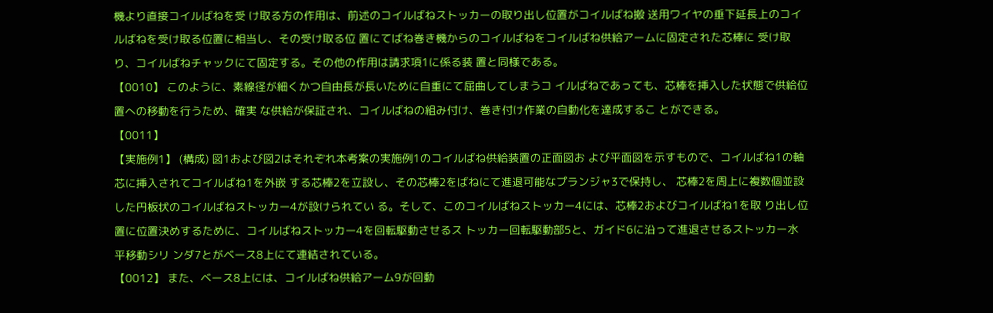機より直接コイルばねを受 け取る方の作用は、前述のコイルばねストッカーの取り出し位置がコイルばね搬 送用ワイヤの垂下延長上のコイルばねを受け取る位置に相当し、その受け取る位 置にてばね巻き機からのコイルばねをコイルばね供給アームに固定された芯棒に 受け取り、コイルばねチャックにて固定する。その他の作用は請求項1に係る装 置と同様である。
【0010】 このように、素線径が細くかつ自由長が長いために自重にて屈曲してしまうコ イルばねであっても、芯棒を挿入した状態で供給位置への移動を行うため、確実 な供給が保証され、コイルばねの組み付け、巻き付け作業の自動化を達成するこ とができる。
【0011】
【実施例1】 (構成) 図1および図2はそれぞれ本考案の実施例1のコイルばね供給装置の正面図お よび平面図を示すもので、コイルばね1の軸芯に挿入されてコイルばね1を外嵌 する芯棒2を立設し、その芯棒2をばねにて進退可能なプランジャ3で保持し、 芯棒2を周上に複数個並設した円板状のコイルばねストッカー4が設けられてい る。そして、このコイルばねストッカー4には、芯棒2およびコイルばね1を取 り出し位置に位置決めするために、コイルばねストッカー4を回転駆動させるス トッカー回転駆動部5と、ガイド6に沿って進退させるストッカー水平移動シリ ンダ7とがベース8上にて連結されている。
【0012】 また、ベース8上には、コイルばね供給アーム9が回動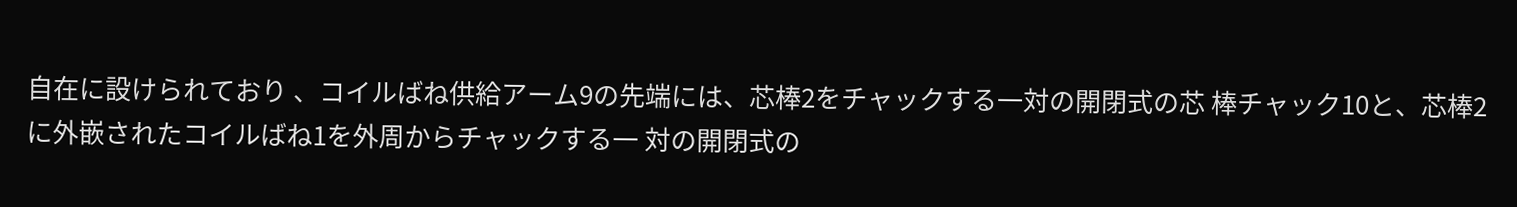自在に設けられており 、コイルばね供給アーム9の先端には、芯棒2をチャックする一対の開閉式の芯 棒チャック10と、芯棒2に外嵌されたコイルばね1を外周からチャックする一 対の開閉式の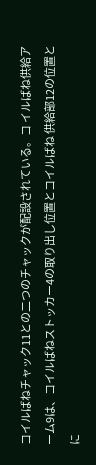コイルばねチャック11との二つのチャックが配設されている。コ イルばね供給アーム9は、コイルばねストッカー4の取り出し位置とコイルばね 供給部12の位置とに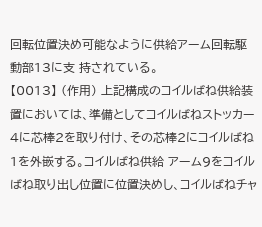回転位置決め可能なように供給アーム回転駆動部13に支 持されている。
【0013】 (作用) 上記構成のコイルばね供給装置においては、準備としてコイルばねストッカー 4に芯棒2を取り付け、その芯棒2にコイルばね1を外嵌する。コイルばね供給 アーム9をコイルばね取り出し位置に位置決めし、コイルばねチャ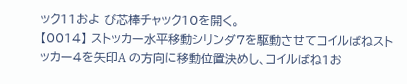ック11およ び芯棒チャック10を開く。
【0014】 ストッカー水平移動シリンダ7を駆動させてコイルばねストッカー4を矢印A の方向に移動位置決めし、コイルばね1お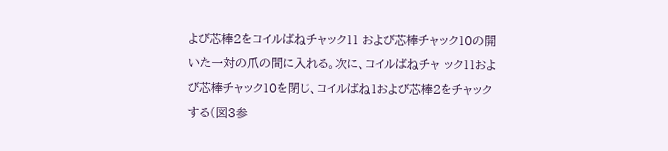よび芯棒2をコイルばねチャック11 および芯棒チャック10の開いた一対の爪の間に入れる。次に、コイルばねチャ ック11および芯棒チャック10を閉じ、コイルばね1および芯棒2をチャック する(図3参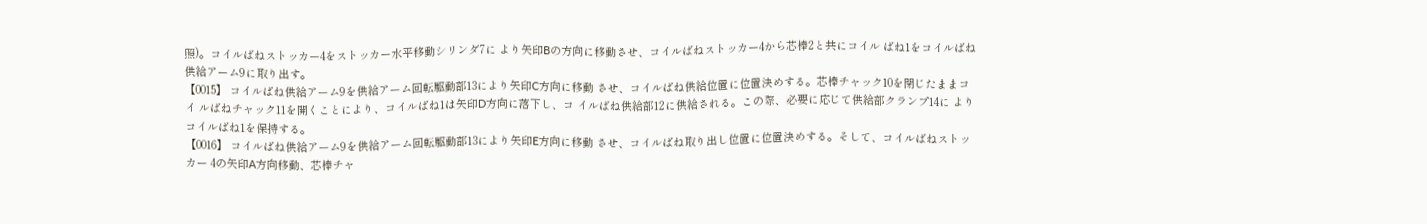照)。コイルばねストッカー4をストッカー水平移動シリンダ7に より矢印Bの方向に移動させ、コイルばねストッカー4から芯棒2と共にコイル ばね1をコイルばね供給アーム9に取り出す。
【0015】 コイルばね供給アーム9を供給アーム回転駆動部13により矢印C方向に移動 させ、コイルばね供給位置に位置決めする。芯棒チャック10を閉じたままコイ ルばねチャック11を開くことにより、コイルばね1は矢印D方向に落下し、コ イルばね供給部12に供給される。この際、必要に応じて供給部クランプ14に よりコイルばね1を保持する。
【0016】 コイルばね供給アーム9を供給アーム回転駆動部13により矢印E方向に移動 させ、コイルばね取り出し位置に位置決めする。そして、コイルばねストッカー 4の矢印A方向移動、芯棒チャ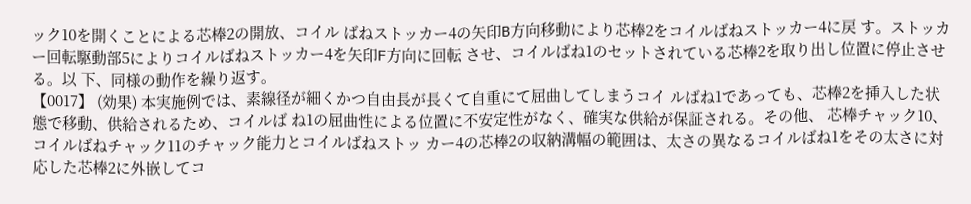ック10を開くことによる芯棒2の開放、コイル ばねストッカー4の矢印B方向移動により芯棒2をコイルばねストッカー4に戻 す。ストッカー回転駆動部5によりコイルばねストッカー4を矢印F方向に回転 させ、コイルばね1のセットされている芯棒2を取り出し位置に停止させる。以 下、同様の動作を繰り返す。
【0017】 (効果) 本実施例では、素線径が細くかつ自由長が長くて自重にて屈曲してしまうコイ ルばね1であっても、芯棒2を挿入した状態で移動、供給されるため、コイルば ね1の屈曲性による位置に不安定性がなく、確実な供給が保証される。その他、 芯棒チャック10、コイルばねチャック11のチャック能力とコイルばねストッ カー4の芯棒2の収納溝幅の範囲は、太さの異なるコイルばね1をその太さに対 応した芯棒2に外嵌してコ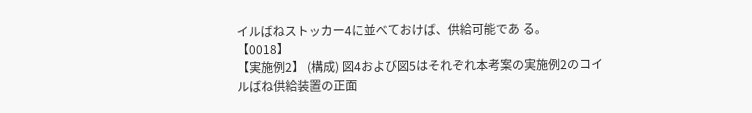イルばねストッカー4に並べておけば、供給可能であ る。
【0018】
【実施例2】 (構成) 図4および図5はそれぞれ本考案の実施例2のコイルばね供給装置の正面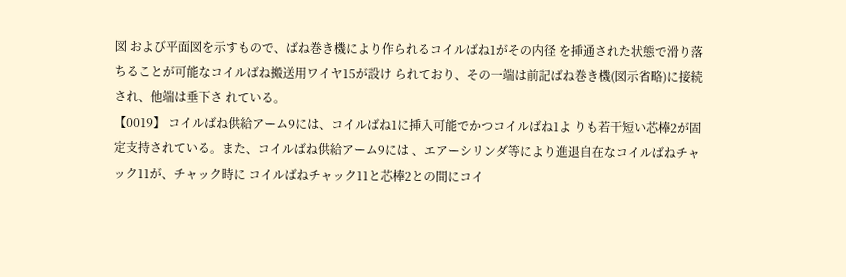図 および平面図を示すもので、ばね巻き機により作られるコイルばね1がその内径 を挿通された状態で滑り落ちることが可能なコイルばね搬送用ワイヤ15が設け られており、その一端は前記ばね巻き機(図示省略)に接続され、他端は垂下さ れている。
【0019】 コイルばね供給アーム9には、コイルばね1に挿入可能でかつコイルばね1よ りも若干短い芯棒2が固定支持されている。また、コイルばね供給アーム9には 、エアーシリンダ等により進退自在なコイルばねチャック11が、チャック時に コイルばねチャック11と芯棒2との間にコイ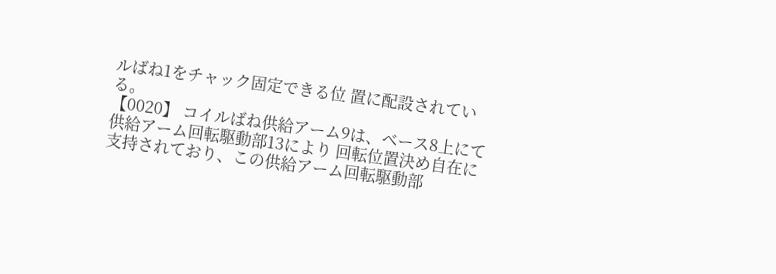ルばね1をチャック固定できる位 置に配設されている。
【0020】 コイルばね供給アーム9は、ベース8上にて供給アーム回転駆動部13により 回転位置決め自在に支持されており、この供給アーム回転駆動部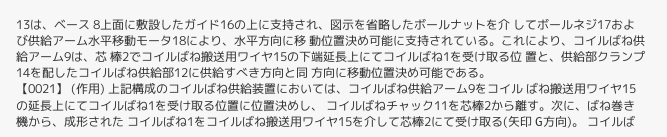13は、ベース 8上面に敷設したガイド16の上に支持され、図示を省略したボールナットを介 してボールネジ17および供給アーム水平移動モータ18により、水平方向に移 動位置決め可能に支持されている。これにより、コイルばね供給アーム9は、芯 棒2でコイルばね搬送用ワイヤ15の下端延長上にてコイルばね1を受け取る位 置と、供給部クランプ14を配したコイルばね供給部12に供給すべき方向と同 方向に移動位置決め可能である。
【0021】 (作用) 上記構成のコイルばね供給装置においては、コイルばね供給アーム9をコイル ばね搬送用ワイヤ15の延長上にてコイルばね1を受け取る位置に位置決めし、 コイルばねチャック11を芯棒2から離す。次に、ばね巻き機から、成形された コイルばね1をコイルばね搬送用ワイヤ15を介して芯棒2にて受け取る(矢印 G方向)。 コイルば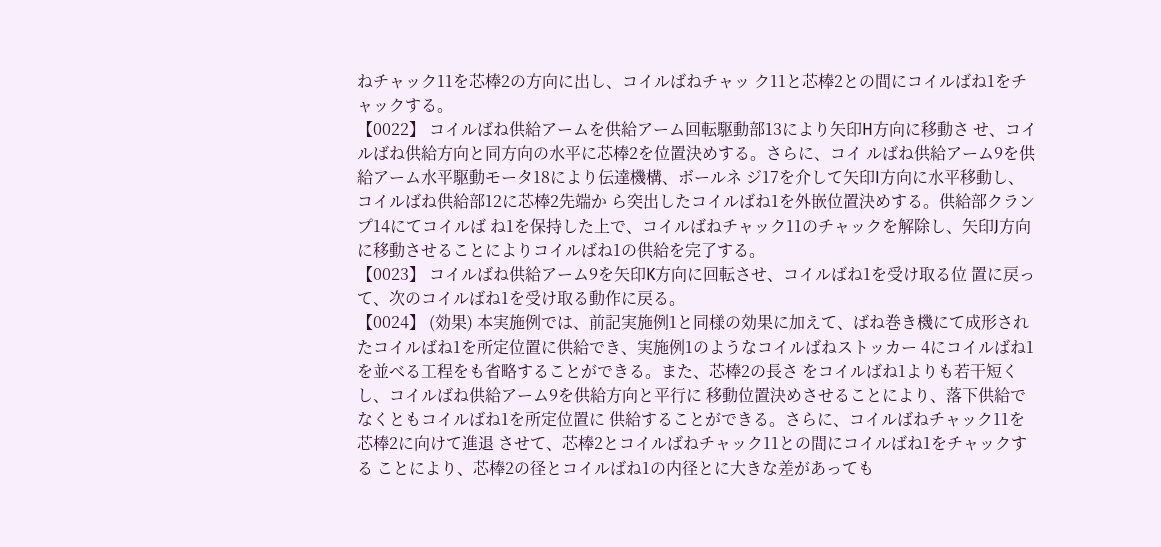ねチャック11を芯棒2の方向に出し、コイルばねチャッ ク11と芯棒2との間にコイルばね1をチャックする。
【0022】 コイルばね供給アームを供給アーム回転駆動部13により矢印H方向に移動さ せ、コイルばね供給方向と同方向の水平に芯棒2を位置決めする。さらに、コイ ルばね供給アーム9を供給アーム水平駆動モータ18により伝達機構、ボールネ ジ17を介して矢印I方向に水平移動し、コイルばね供給部12に芯棒2先端か ら突出したコイルばね1を外嵌位置決めする。供給部クランプ14にてコイルば ね1を保持した上で、コイルばねチャック11のチャックを解除し、矢印J方向 に移動させることによりコイルばね1の供給を完了する。
【0023】 コイルばね供給アーム9を矢印K方向に回転させ、コイルばね1を受け取る位 置に戻って、次のコイルばね1を受け取る動作に戻る。
【0024】 (効果) 本実施例では、前記実施例1と同様の効果に加えて、ばね巻き機にて成形され たコイルばね1を所定位置に供給でき、実施例1のようなコイルばねストッカー 4にコイルばね1を並べる工程をも省略することができる。また、芯棒2の長さ をコイルばね1よりも若干短くし、コイルばね供給アーム9を供給方向と平行に 移動位置決めさせることにより、落下供給でなくともコイルばね1を所定位置に 供給することができる。さらに、コイルばねチャック11を芯棒2に向けて進退 させて、芯棒2とコイルばねチャック11との間にコイルばね1をチャックする ことにより、芯棒2の径とコイルばね1の内径とに大きな差があっても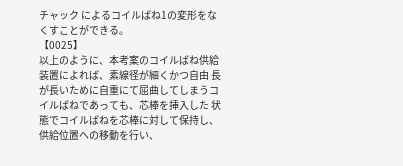チャック によるコイルばね1の変形をなくすことができる。
【0025】
以上のように、本考案のコイルばね供給装置によれば、素線径が細くかつ自由 長が長いために自重にて屈曲してしまうコイルばねであっても、芯棒を挿入した 状態でコイルばねを芯棒に対して保持し、供給位置への移動を行い、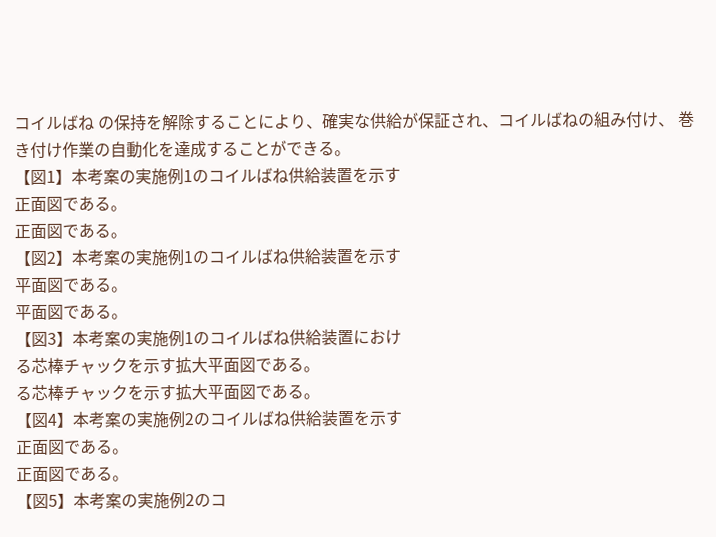コイルばね の保持を解除することにより、確実な供給が保証され、コイルばねの組み付け、 巻き付け作業の自動化を達成することができる。
【図1】本考案の実施例1のコイルばね供給装置を示す
正面図である。
正面図である。
【図2】本考案の実施例1のコイルばね供給装置を示す
平面図である。
平面図である。
【図3】本考案の実施例1のコイルばね供給装置におけ
る芯棒チャックを示す拡大平面図である。
る芯棒チャックを示す拡大平面図である。
【図4】本考案の実施例2のコイルばね供給装置を示す
正面図である。
正面図である。
【図5】本考案の実施例2のコ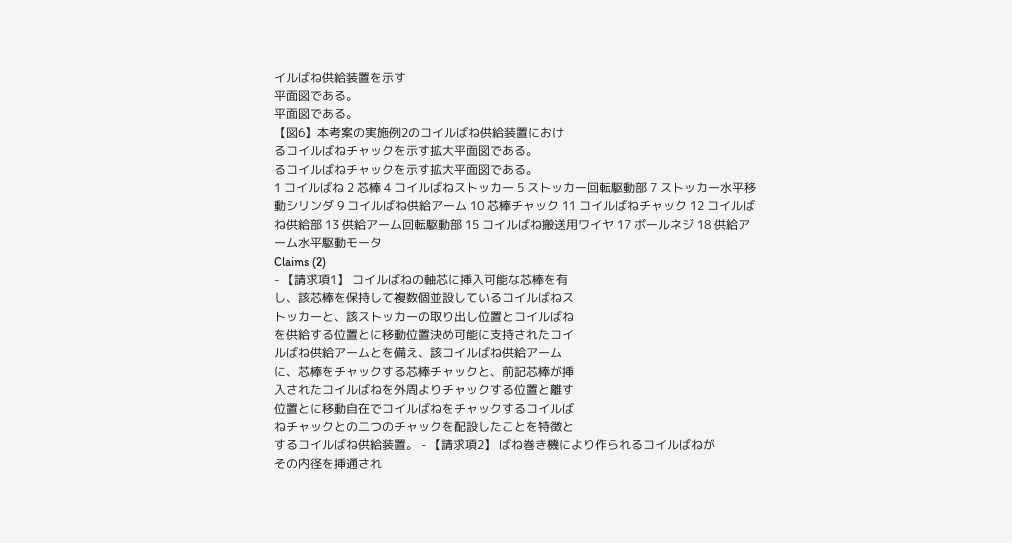イルばね供給装置を示す
平面図である。
平面図である。
【図6】本考案の実施例2のコイルばね供給装置におけ
るコイルばねチャックを示す拡大平面図である。
るコイルばねチャックを示す拡大平面図である。
1 コイルばね 2 芯棒 4 コイルばねストッカー 5 ストッカー回転駆動部 7 ストッカー水平移動シリンダ 9 コイルばね供給アーム 10 芯棒チャック 11 コイルばねチャック 12 コイルばね供給部 13 供給アーム回転駆動部 15 コイルばね搬送用ワイヤ 17 ボールネジ 18 供給アーム水平駆動モータ
Claims (2)
- 【請求項1】 コイルばねの軸芯に挿入可能な芯棒を有
し、該芯棒を保持して複数個並設しているコイルばねス
トッカーと、該ストッカーの取り出し位置とコイルばね
を供給する位置とに移動位置決め可能に支持されたコイ
ルばね供給アームとを備え、該コイルばね供給アーム
に、芯棒をチャックする芯棒チャックと、前記芯棒が挿
入されたコイルばねを外周よりチャックする位置と離す
位置とに移動自在でコイルばねをチャックするコイルば
ねチャックとの二つのチャックを配設したことを特徴と
するコイルばね供給装置。 - 【請求項2】 ばね巻き機により作られるコイルばねが
その内径を挿通され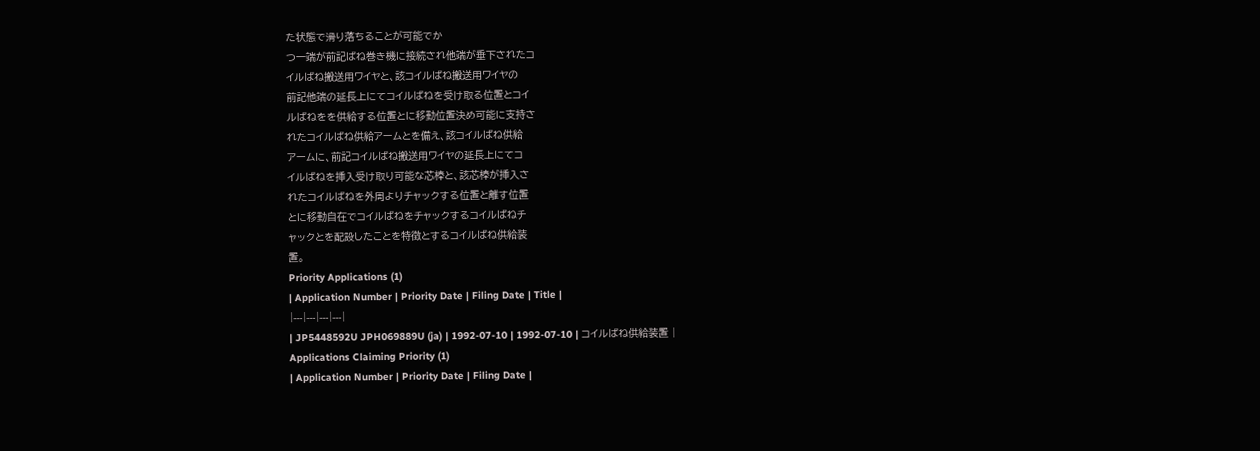た状態で滑り落ちることが可能でか
つ一端が前記ばね巻き機に接続され他端が垂下されたコ
イルばね搬送用ワイヤと、該コイルばね搬送用ワイヤの
前記他端の延長上にてコイルばねを受け取る位置とコイ
ルばねをを供給する位置とに移動位置決め可能に支持さ
れたコイルばね供給アームとを備え、該コイルばね供給
アームに、前記コイルばね搬送用ワイヤの延長上にてコ
イルばねを挿入受け取り可能な芯棒と、該芯棒が挿入さ
れたコイルばねを外周よりチャックする位置と離す位置
とに移動自在でコイルばねをチャックするコイルばねチ
ャックとを配設したことを特徴とするコイルばね供給装
置。
Priority Applications (1)
| Application Number | Priority Date | Filing Date | Title |
|---|---|---|---|
| JP5448592U JPH069889U (ja) | 1992-07-10 | 1992-07-10 | コイルばね供給装置 |
Applications Claiming Priority (1)
| Application Number | Priority Date | Filing Date |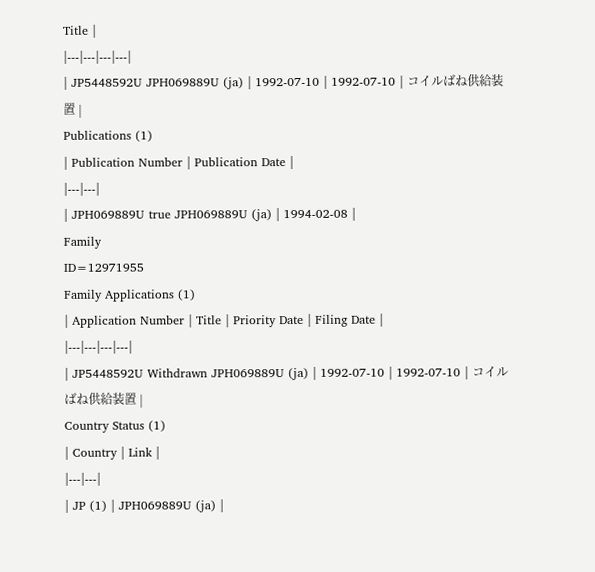Title |
|---|---|---|---|
| JP5448592U JPH069889U (ja) | 1992-07-10 | 1992-07-10 | コイルばね供給装置 |
Publications (1)
| Publication Number | Publication Date |
|---|---|
| JPH069889U true JPH069889U (ja) | 1994-02-08 |
Family
ID=12971955
Family Applications (1)
| Application Number | Title | Priority Date | Filing Date |
|---|---|---|---|
| JP5448592U Withdrawn JPH069889U (ja) | 1992-07-10 | 1992-07-10 | コイルばね供給装置 |
Country Status (1)
| Country | Link |
|---|---|
| JP (1) | JPH069889U (ja) |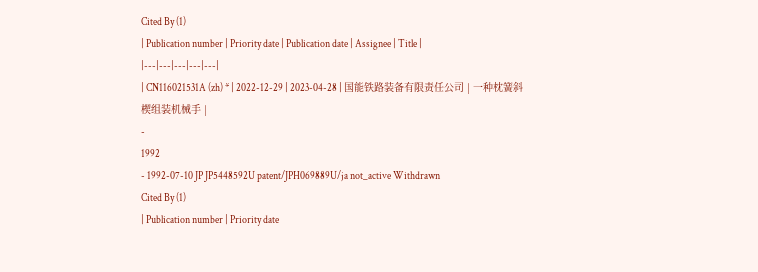Cited By (1)
| Publication number | Priority date | Publication date | Assignee | Title |
|---|---|---|---|---|
| CN116021531A (zh) * | 2022-12-29 | 2023-04-28 | 国能铁路装备有限责任公司 | 一种枕簧斜楔组装机械手 |
-
1992
- 1992-07-10 JP JP5448592U patent/JPH069889U/ja not_active Withdrawn
Cited By (1)
| Publication number | Priority date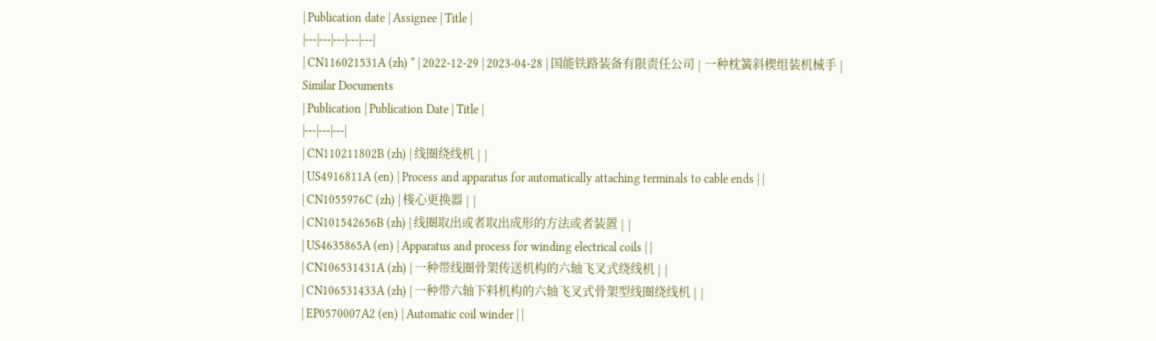| Publication date | Assignee | Title |
|---|---|---|---|---|
| CN116021531A (zh) * | 2022-12-29 | 2023-04-28 | 国能铁路装备有限责任公司 | 一种枕簧斜楔组装机械手 |
Similar Documents
| Publication | Publication Date | Title |
|---|---|---|
| CN110211802B (zh) | 线圈绕线机 | |
| US4916811A (en) | Process and apparatus for automatically attaching terminals to cable ends | |
| CN1055976C (zh) | 梭心更换器 | |
| CN101542656B (zh) | 线圈取出或者取出成形的方法或者装置 | |
| US4635865A (en) | Apparatus and process for winding electrical coils | |
| CN106531431A (zh) | 一种带线圈骨架传送机构的六轴飞叉式绕线机 | |
| CN106531433A (zh) | 一种带六轴下料机构的六轴飞叉式骨架型线圈绕线机 | |
| EP0570007A2 (en) | Automatic coil winder | |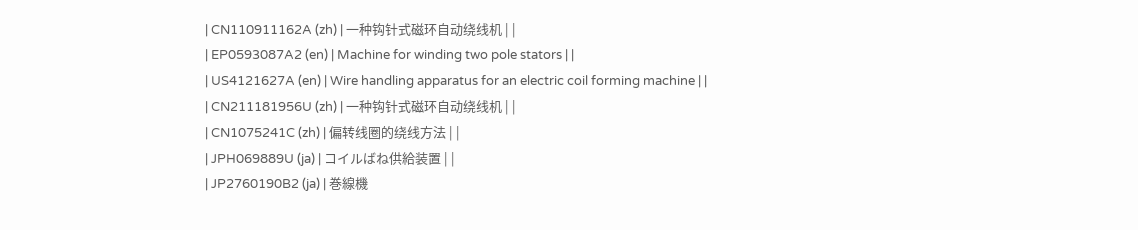| CN110911162A (zh) | 一种钩针式磁环自动绕线机 | |
| EP0593087A2 (en) | Machine for winding two pole stators | |
| US4121627A (en) | Wire handling apparatus for an electric coil forming machine | |
| CN211181956U (zh) | 一种钩针式磁环自动绕线机 | |
| CN1075241C (zh) | 偏转线圈的绕线方法 | |
| JPH069889U (ja) | コイルばね供給装置 | |
| JP2760190B2 (ja) | 巻線機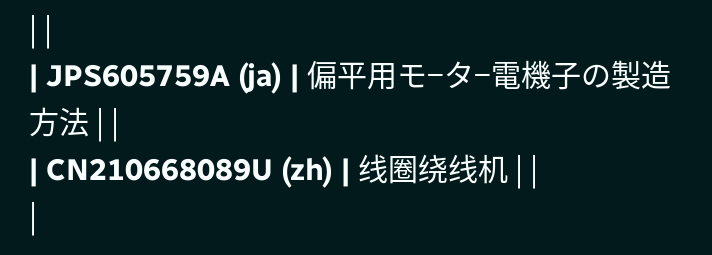| |
| JPS605759A (ja) | 偏平用モ−タ−電機子の製造方法 | |
| CN210668089U (zh) | 线圈绕线机 | |
|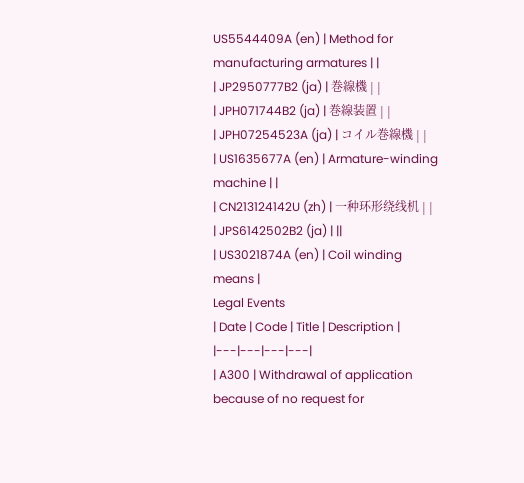US5544409A (en) | Method for manufacturing armatures | |
| JP2950777B2 (ja) | 巻線機 | |
| JPH071744B2 (ja) | 巻線装置 | |
| JPH07254523A (ja) | コイル巻線機 | |
| US1635677A (en) | Armature-winding machine | |
| CN213124142U (zh) | 一种环形绕线机 | |
| JPS6142502B2 (ja) | ||
| US3021874A (en) | Coil winding means |
Legal Events
| Date | Code | Title | Description |
|---|---|---|---|
| A300 | Withdrawal of application because of no request for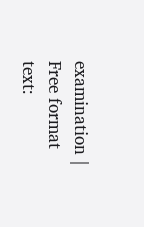examination |
Free format text: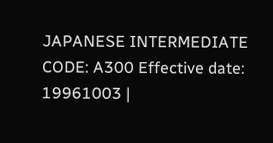JAPANESE INTERMEDIATE CODE: A300 Effective date: 19961003 |